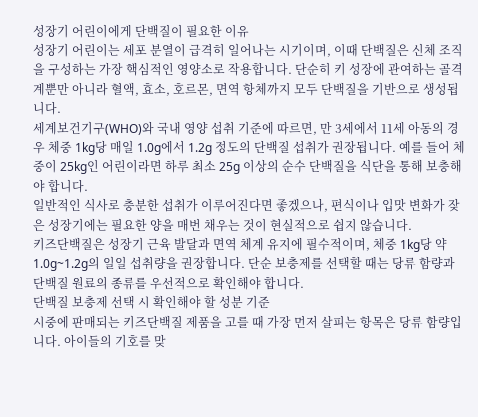성장기 어린이에게 단백질이 필요한 이유
성장기 어린이는 세포 분열이 급격히 일어나는 시기이며, 이때 단백질은 신체 조직을 구성하는 가장 핵심적인 영양소로 작용합니다. 단순히 키 성장에 관여하는 골격계뿐만 아니라 혈액, 효소, 호르몬, 면역 항체까지 모두 단백질을 기반으로 생성됩니다.
세계보건기구(WHO)와 국내 영양 섭취 기준에 따르면, 만 3세에서 11세 아동의 경우 체중 1kg당 매일 1.0g에서 1.2g 정도의 단백질 섭취가 권장됩니다. 예를 들어 체중이 25kg인 어린이라면 하루 최소 25g 이상의 순수 단백질을 식단을 통해 보충해야 합니다.
일반적인 식사로 충분한 섭취가 이루어진다면 좋겠으나, 편식이나 입맛 변화가 잦은 성장기에는 필요한 양을 매번 채우는 것이 현실적으로 쉽지 않습니다.
키즈단백질은 성장기 근육 발달과 면역 체계 유지에 필수적이며, 체중 1kg당 약 1.0g~1.2g의 일일 섭취량을 권장합니다. 단순 보충제를 선택할 때는 당류 함량과 단백질 원료의 종류를 우선적으로 확인해야 합니다.
단백질 보충제 선택 시 확인해야 할 성분 기준
시중에 판매되는 키즈단백질 제품을 고를 때 가장 먼저 살피는 항목은 당류 함량입니다. 아이들의 기호를 맞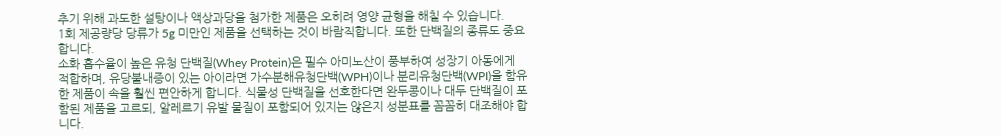추기 위해 과도한 설탕이나 액상과당을 첨가한 제품은 오히려 영양 균형을 해칠 수 있습니다.
1회 제공량당 당류가 5g 미만인 제품을 선택하는 것이 바람직합니다. 또한 단백질의 종류도 중요합니다.
소화 흡수율이 높은 유청 단백질(Whey Protein)은 필수 아미노산이 풍부하여 성장기 아동에게 적합하며, 유당불내증이 있는 아이라면 가수분해유청단백(WPH)이나 분리유청단백(WPI)을 함유한 제품이 속을 훨씬 편안하게 합니다. 식물성 단백질을 선호한다면 완두콩이나 대두 단백질이 포함된 제품을 고르되, 알레르기 유발 물질이 포함되어 있지는 않은지 성분표를 꼼꼼히 대조해야 합니다.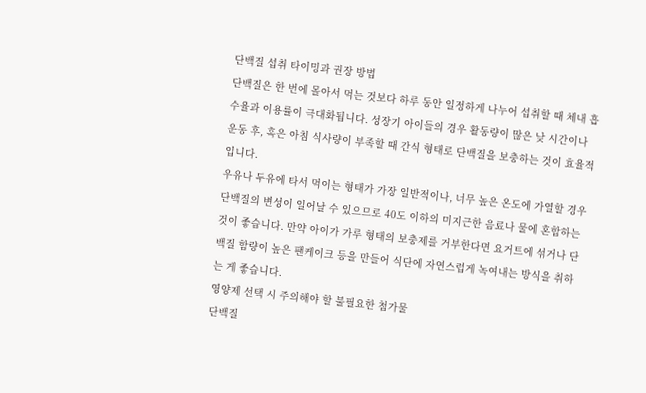단백질 섭취 타이밍과 권장 방법
단백질은 한 번에 몰아서 먹는 것보다 하루 동안 일정하게 나누어 섭취할 때 체내 흡수율과 이용률이 극대화됩니다. 성장기 아이들의 경우 활동량이 많은 낮 시간이나 운동 후, 혹은 아침 식사량이 부족할 때 간식 형태로 단백질을 보충하는 것이 효율적입니다.
우유나 두유에 타서 먹이는 형태가 가장 일반적이나, 너무 높은 온도에 가열할 경우 단백질의 변성이 일어날 수 있으므로 40도 이하의 미지근한 음료나 물에 혼합하는 것이 좋습니다. 만약 아이가 가루 형태의 보충제를 거부한다면 요거트에 섞거나 단백질 함량이 높은 팬케이크 등을 만들어 식단에 자연스럽게 녹여내는 방식을 취하는 게 좋습니다.
영양제 선택 시 주의해야 할 불필요한 첨가물
단백질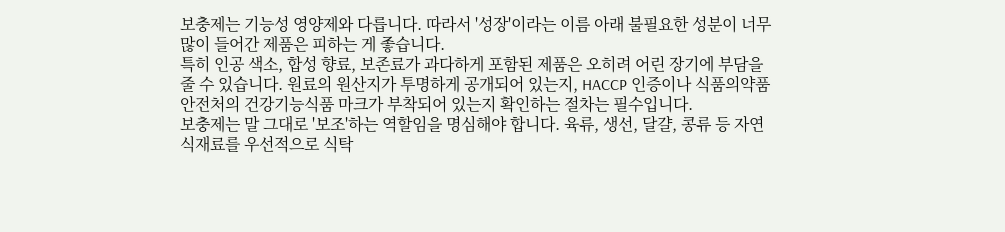보충제는 기능성 영양제와 다릅니다. 따라서 '성장'이라는 이름 아래 불필요한 성분이 너무 많이 들어간 제품은 피하는 게 좋습니다.
특히 인공 색소, 합성 향료, 보존료가 과다하게 포함된 제품은 오히려 어린 장기에 부담을 줄 수 있습니다. 원료의 원산지가 투명하게 공개되어 있는지, HACCP 인증이나 식품의약품안전처의 건강기능식품 마크가 부착되어 있는지 확인하는 절차는 필수입니다.
보충제는 말 그대로 '보조'하는 역할임을 명심해야 합니다. 육류, 생선, 달걀, 콩류 등 자연 식재료를 우선적으로 식탁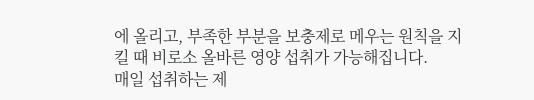에 올리고, 부족한 부분을 보충제로 메우는 원칙을 지킬 때 비로소 올바른 영양 섭취가 가능해집니다.
매일 섭취하는 제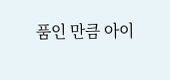품인 만큼 아이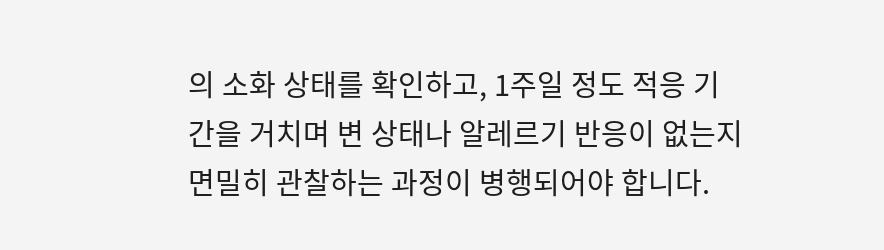의 소화 상태를 확인하고, 1주일 정도 적응 기간을 거치며 변 상태나 알레르기 반응이 없는지 면밀히 관찰하는 과정이 병행되어야 합니다.